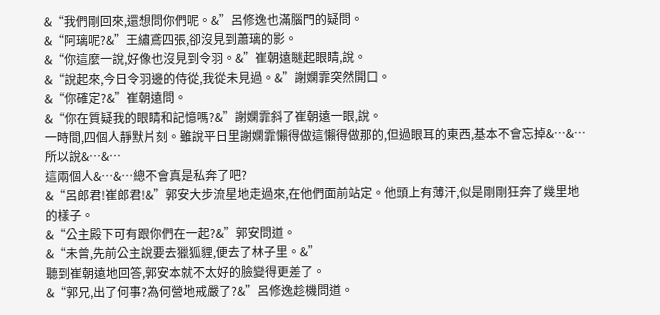&“我們剛回來,還想問你們呢。&”呂修逸也滿腦門的疑問。
&“阿璃呢?&”王繡鳶四張,卻沒見到蕭璃的影。
&“你這麼一說,好像也沒見到令羽。&”崔朝遠瞇起眼睛,說。
&“說起來,今日令羽邊的侍從,我從未見過。&”謝嫻霏突然開口。
&“你確定?&”崔朝遠問。
&“你在質疑我的眼睛和記憶嗎?&”謝嫻霏斜了崔朝遠一眼,說。
一時間,四個人靜默片刻。雖說平日里謝嫻霏懶得做這懶得做那的,但過眼耳的東西,基本不會忘掉&…&…所以說&…&…
這兩個人&…&…總不會真是私奔了吧?
&“呂郎君!崔郎君!&”郭安大步流星地走過來,在他們面前站定。他頭上有薄汗,似是剛剛狂奔了幾里地的樣子。
&“公主殿下可有跟你們在一起?&”郭安問道。
&“未曾,先前公主說要去獵狐貍,便去了林子里。&”
聽到崔朝遠地回答,郭安本就不太好的臉變得更差了。
&“郭兄,出了何事?為何營地戒嚴了?&”呂修逸趁機問道。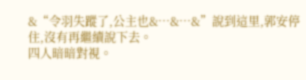&“令羽失蹤了,公主也&…&…&”說到這里,郭安停住,沒有再繼續說下去。
四人暗暗對視。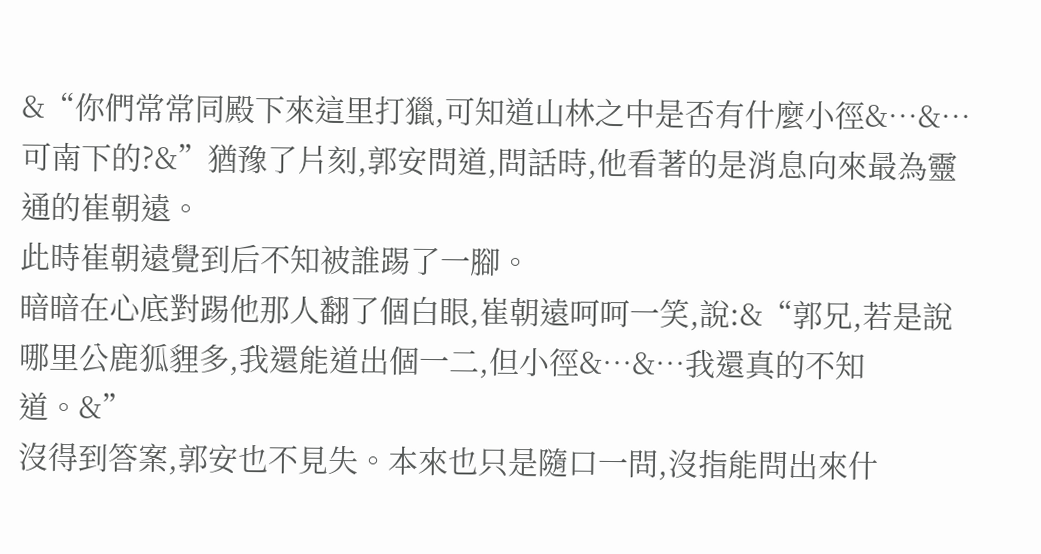&“你們常常同殿下來這里打獵,可知道山林之中是否有什麼小徑&…&…可南下的?&”猶豫了片刻,郭安問道,問話時,他看著的是消息向來最為靈通的崔朝遠。
此時崔朝遠覺到后不知被誰踢了一腳。
暗暗在心底對踢他那人翻了個白眼,崔朝遠呵呵一笑,說:&“郭兄,若是說哪里公鹿狐貍多,我還能道出個一二,但小徑&…&…我還真的不知道。&”
沒得到答案,郭安也不見失。本來也只是隨口一問,沒指能問出來什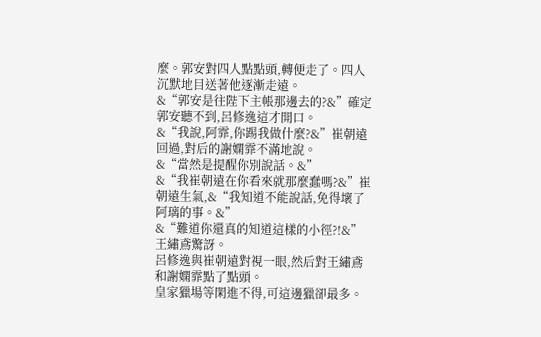麼。郭安對四人點點頭,轉便走了。四人沉默地目送著他逐漸走遠。
&“郭安是往陛下主帳那邊去的?&”確定郭安聽不到,呂修逸這才開口。
&“我說,阿霏,你踢我做什麼?&”崔朝遠回過,對后的謝嫻霏不滿地說。
&“當然是提醒你別說話。&”
&“我崔朝遠在你看來就那麼蠢嗎?&”崔朝遠生氣,&“我知道不能說話,免得壞了阿璃的事。&”
&“難道你還真的知道這樣的小徑?!&”王繡鳶驚訝。
呂修逸與崔朝遠對視一眼,然后對王繡鳶和謝嫻霏點了點頭。
皇家獵場等閑進不得,可這邊獵卻最多。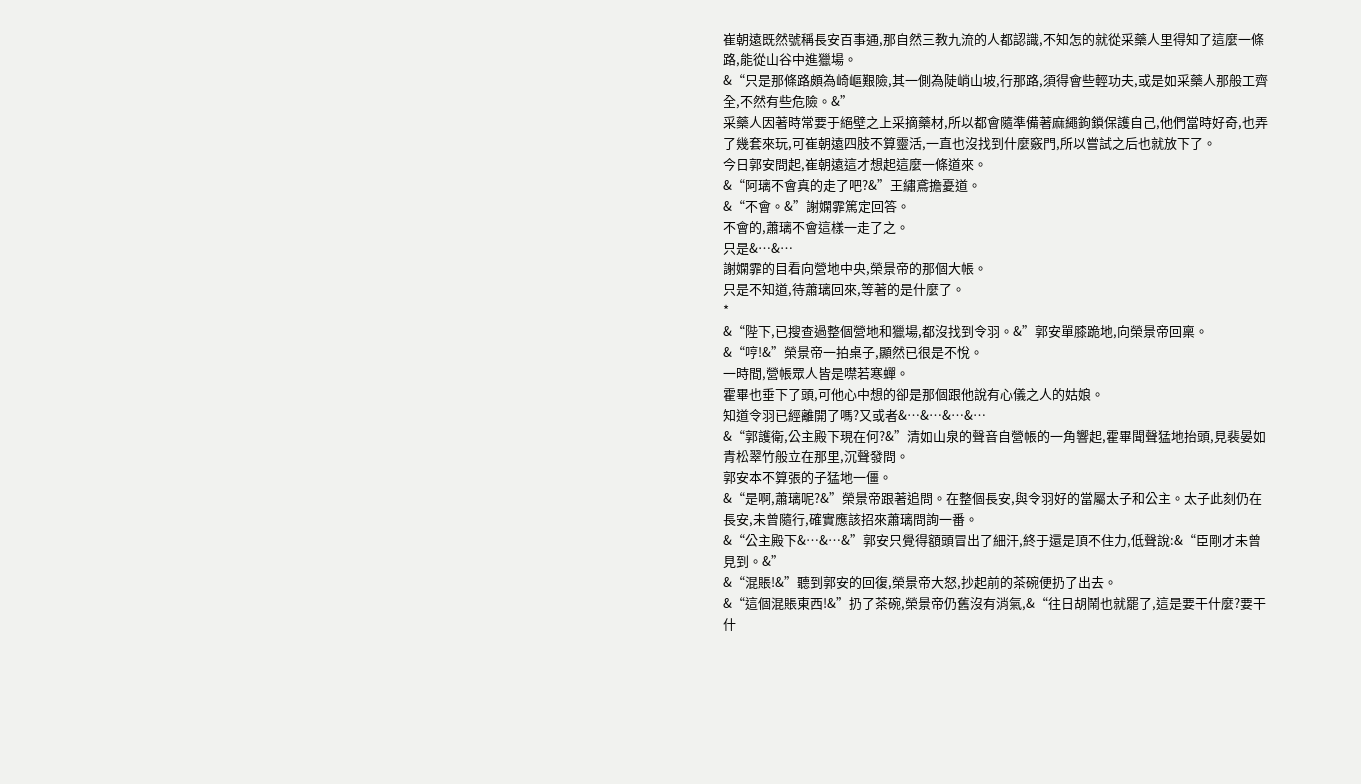崔朝遠既然號稱長安百事通,那自然三教九流的人都認識,不知怎的就從采藥人里得知了這麼一條路,能從山谷中進獵場。
&“只是那條路頗為崎嶇艱險,其一側為陡峭山坡,行那路,須得會些輕功夫,或是如采藥人那般工齊全,不然有些危險。&”
采藥人因著時常要于絕壁之上采摘藥材,所以都會隨準備著麻繩鉤鎖保護自己,他們當時好奇,也弄了幾套來玩,可崔朝遠四肢不算靈活,一直也沒找到什麼竅門,所以嘗試之后也就放下了。
今日郭安問起,崔朝遠這才想起這麼一條道來。
&“阿璃不會真的走了吧?&”王繡鳶擔憂道。
&“不會。&”謝嫻霏篤定回答。
不會的,蕭璃不會這樣一走了之。
只是&…&…
謝嫻霏的目看向營地中央,榮景帝的那個大帳。
只是不知道,待蕭璃回來,等著的是什麼了。
*
&“陛下,已搜查過整個營地和獵場,都沒找到令羽。&”郭安單膝跪地,向榮景帝回稟。
&“哼!&”榮景帝一拍桌子,顯然已很是不悅。
一時間,營帳眾人皆是噤若寒蟬。
霍畢也垂下了頭,可他心中想的卻是那個跟他說有心儀之人的姑娘。
知道令羽已經離開了嗎?又或者&…&…&…&…
&“郭護衛,公主殿下現在何?&”清如山泉的聲音自營帳的一角響起,霍畢聞聲猛地抬頭,見裴晏如青松翠竹般立在那里,沉聲發問。
郭安本不算張的子猛地一僵。
&“是啊,蕭璃呢?&”榮景帝跟著追問。在整個長安,與令羽好的當屬太子和公主。太子此刻仍在長安,未曾隨行,確實應該招來蕭璃問詢一番。
&“公主殿下&…&…&”郭安只覺得額頭冒出了細汗,終于還是頂不住力,低聲說:&“臣剛才未曾見到。&”
&“混賬!&”聽到郭安的回復,榮景帝大怒,抄起前的茶碗便扔了出去。
&“這個混賬東西!&”扔了茶碗,榮景帝仍舊沒有消氣,&“往日胡鬧也就罷了,這是要干什麼?要干什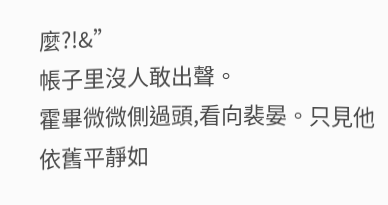麼?!&”
帳子里沒人敢出聲。
霍畢微微側過頭,看向裴晏。只見他依舊平靜如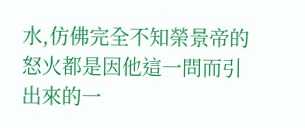水,仿佛完全不知榮景帝的怒火都是因他這一問而引出來的一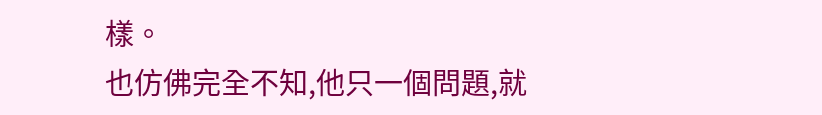樣。
也仿佛完全不知,他只一個問題,就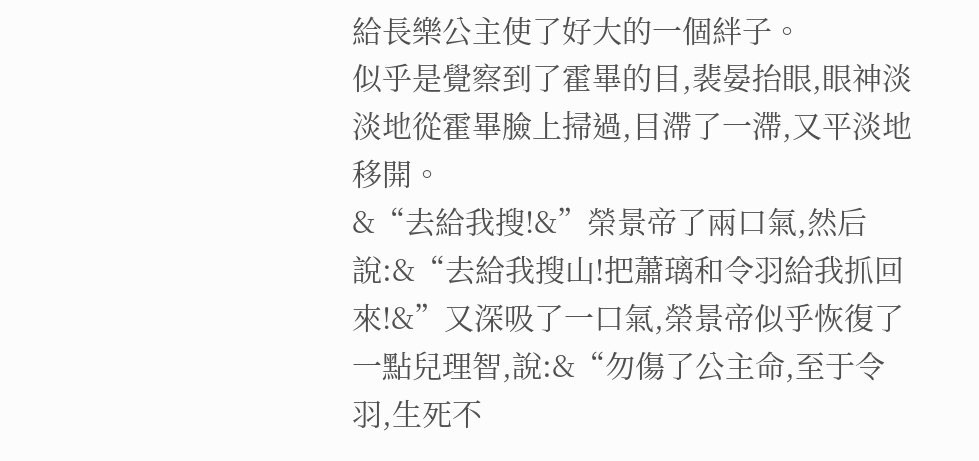給長樂公主使了好大的一個絆子。
似乎是覺察到了霍畢的目,裴晏抬眼,眼神淡淡地從霍畢臉上掃過,目滯了一滯,又平淡地移開。
&“去給我搜!&”榮景帝了兩口氣,然后說:&“去給我搜山!把蕭璃和令羽給我抓回來!&”又深吸了一口氣,榮景帝似乎恢復了一點兒理智,說:&“勿傷了公主命,至于令羽,生死不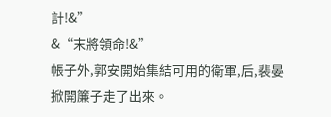計!&”
&“末將領命!&”
帳子外,郭安開始集結可用的衛軍,后,裴晏掀開簾子走了出來。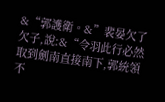&“郭護衛。&”裴晏欠了欠子,說:&“令羽此行必然取到劍南直接南下,郭統領不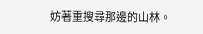妨著重搜尋那邊的山林。